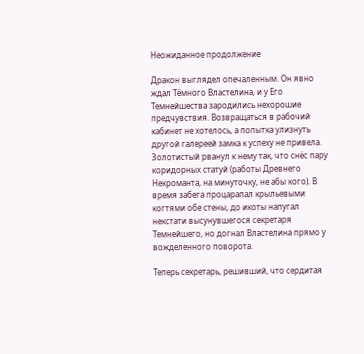Неожиданное продолжение

Дракон выглядел опечаленным. Он явно ждал Тёмного Властелина, и у Его Темнейшества зародились нехорошие предчувствия. Возвращаться в рабочий кабинет не хотелось, а попытка улизнуть другой галереей замка к успеху не привела. Золотистый рванул к нему так, что снёс пару коридорных статуй (работы Древнего Некроманта, на минуточку, не абы кого). В время забега процарапал крыльевыми когтями обе стены, до икоты напугал некстати высунувшегося секретаря Темнейшего, но догнал Властелина прямо у вожделенного поворота.

Теперь секретарь, решивший, что сердитая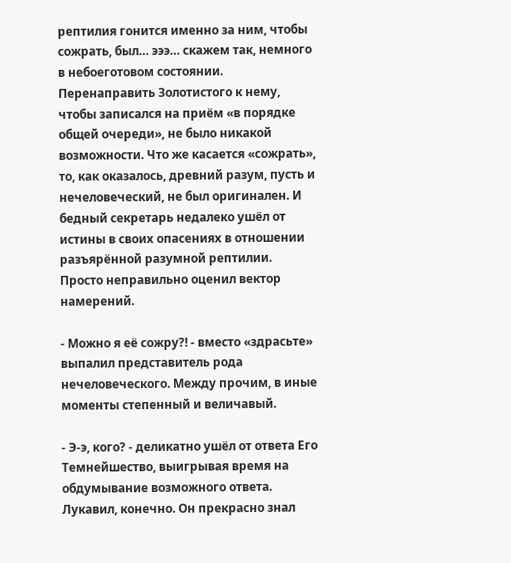рептилия гонится именно за ним, чтобы сожрать, был… эээ… скажем так, немного в небоеготовом состоянии. Перенаправить Золотистого к нему, чтобы записался на приём «в порядке общей очереди», не было никакой возможности. Что же касается «сожрать», то, как оказалось, древний разум, пусть и нечеловеческий, не был оригинален. И бедный секретарь недалеко ушёл от истины в своих опасениях в отношении разъярённой разумной рептилии. Просто неправильно оценил вектор намерений.

- Можно я её сожру?! - вместо «здрасьте» выпалил представитель рода нечеловеческого. Между прочим, в иные моменты степенный и величавый.

- Э-э, кого? - деликатно ушёл от ответа Его Темнейшество, выигрывая время на обдумывание возможного ответа. Лукавил, конечно. Он прекрасно знал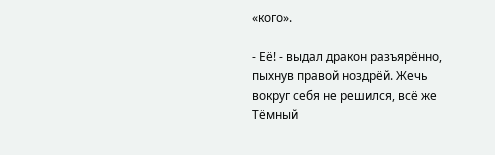«кого».

- Её! - выдал дракон разъярённо, пыхнув правой ноздрёй. Жечь вокруг себя не решился, всё же Тёмный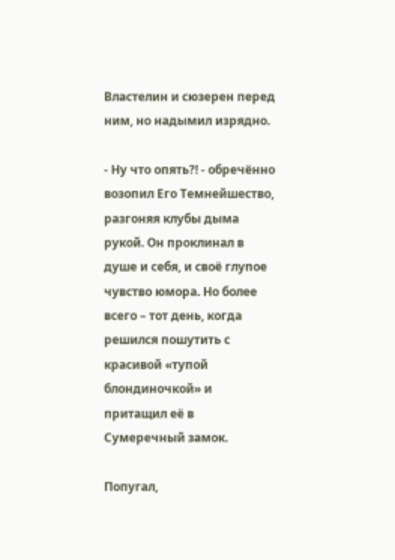Властелин и сюзерен перед ним, но надымил изрядно.

- Ну что опять?! - обречённо возопил Его Темнейшество, разгоняя клубы дыма рукой. Он проклинал в душе и себя, и своё глупое чувство юмора. Но более всего – тот день, когда решился пошутить с красивой «тупой блондиночкой» и притащил её в Сумеречный замок.

Попугал,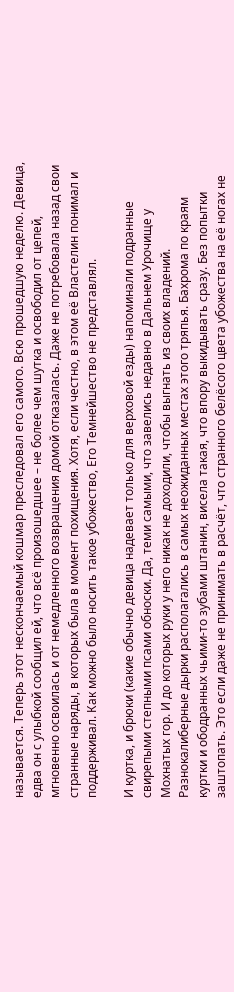называется. Теперь этот нескончаемый кошмар преследовал его самого. Всю прошедшую неделю. Девица, едва он с улыбкой сообщил ей, что всё произошедшее – не более чем шутка и освободил от цепей, мгновенно освоилась и от немедленного возвращения домой отказалась. Даже не потребовала назад свои странные наряды, в которых была в момент похищения. Хотя, если честно, в этом её Властелин понимал и поддерживал. Как можно было носить такое убожество, Его Темнейшество не представлял.

И куртка, и брюки (какие обычно девица надевает только для верховой езды) напоминали подранные свирепыми степными псами обноски. Да, теми самыми, что завелись недавно в Дальнем Урочище у Мохнатых гор. И до которых руки у него никак не доходили, чтобы выгнать из своих владений. Разнокалиберные дырки располагались в самых неожиданных местах этого тряпья. Бахрома по краям куртки и ободранных чьими-то зубами штанин, висела такая, что впору выкидывать сразу. Без попытки заштопать. Это если даже не принимать в расчёт, что странного белёсого цвета убожества на её ногах не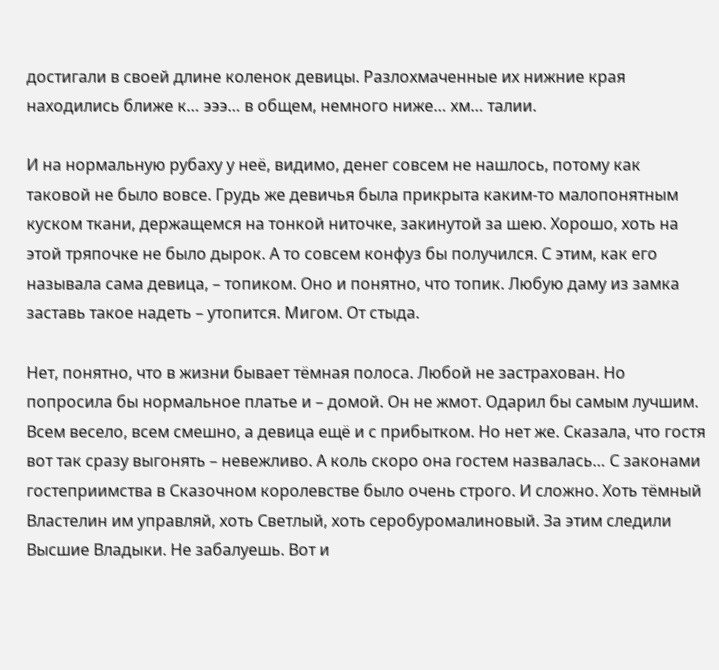достигали в своей длине коленок девицы. Разлохмаченные их нижние края находились ближе к… эээ… в общем, немного ниже… хм… талии.

И на нормальную рубаху у неё, видимо, денег совсем не нашлось, потому как таковой не было вовсе. Грудь же девичья была прикрыта каким-то малопонятным куском ткани, держащемся на тонкой ниточке, закинутой за шею. Хорошо, хоть на этой тряпочке не было дырок. А то совсем конфуз бы получился. С этим, как его называла сама девица, – топиком. Оно и понятно, что топик. Любую даму из замка заставь такое надеть – утопится. Мигом. От стыда.

Нет, понятно, что в жизни бывает тёмная полоса. Любой не застрахован. Но попросила бы нормальное платье и – домой. Он не жмот. Одарил бы самым лучшим. Всем весело, всем смешно, а девица ещё и с прибытком. Но нет же. Сказала, что гостя вот так сразу выгонять – невежливо. А коль скоро она гостем назвалась… С законами гостеприимства в Сказочном королевстве было очень строго. И сложно. Хоть тёмный Властелин им управляй, хоть Светлый, хоть серобуромалиновый. За этим следили Высшие Владыки. Не забалуешь. Вот и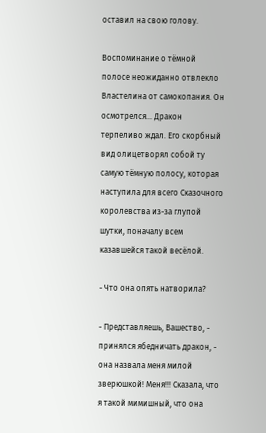оставил на свою голову.

Воспоминание о тёмной полосе неожиданно отвлекло Властелина от самокопания. Он осмотрелся… Дракон терпеливо ждал. Его скорбный вид олицетворял собой ту самую тёмную полосу, которая наступила для всего Сказочного королевства из-за глупой шутки, поначалу всем казавшейся такой весёлой.

- Что она опять натворила?

- Представляешь, Вашество, - принялся ябедничать дракон, - она назвала меня милой зверюшкой! Меня!!! Сказала, что я такой мимишный, что она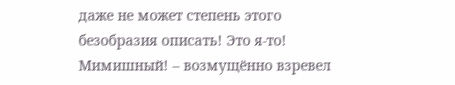даже не может степень этого безобразия описать! Это я-то! Мимишный! – возмущённо взревел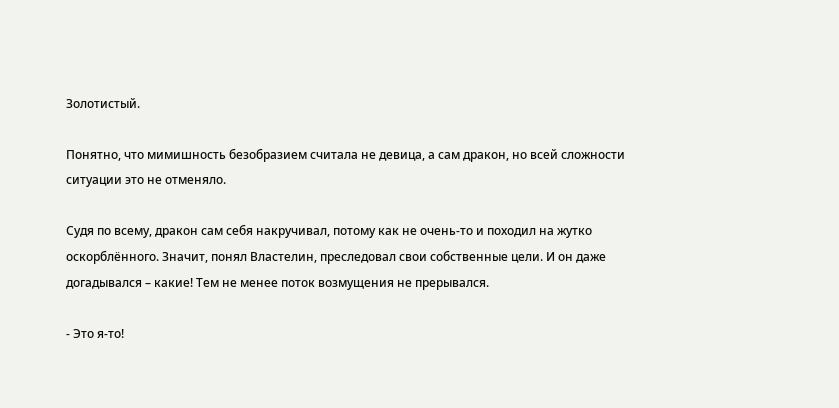Золотистый.

Понятно, что мимишность безобразием считала не девица, а сам дракон, но всей сложности ситуации это не отменяло.

Судя по всему, дракон сам себя накручивал, потому как не очень-то и походил на жутко оскорблённого. Значит, понял Властелин, преследовал свои собственные цели. И он даже догадывался – какие! Тем не менее поток возмущения не прерывался.

- Это я-то!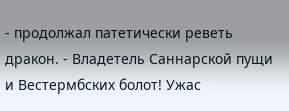- продолжал патетически реветь дракон. - Владетель Саннарской пущи и Вестермбских болот! Ужас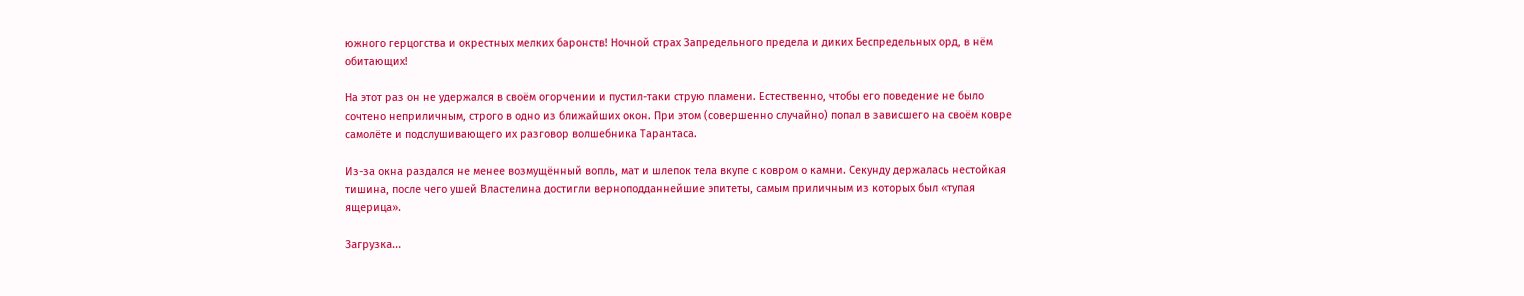южного герцогства и окрестных мелких баронств! Ночной страх Запредельного предела и диких Беспредельных орд, в нём обитающих!

На этот раз он не удержался в своём огорчении и пустил-таки струю пламени. Естественно, чтобы его поведение не было сочтено неприличным, строго в одно из ближайших окон. При этом (совершенно случайно) попал в зависшего на своём ковре самолёте и подслушивающего их разговор волшебника Тарантаса.

Из-за окна раздался не менее возмущённый вопль, мат и шлепок тела вкупе с ковром о камни. Секунду держалась нестойкая тишина, после чего ушей Властелина достигли верноподданнейшие эпитеты, самым приличным из которых был «тупая ящерица».

Загрузка...